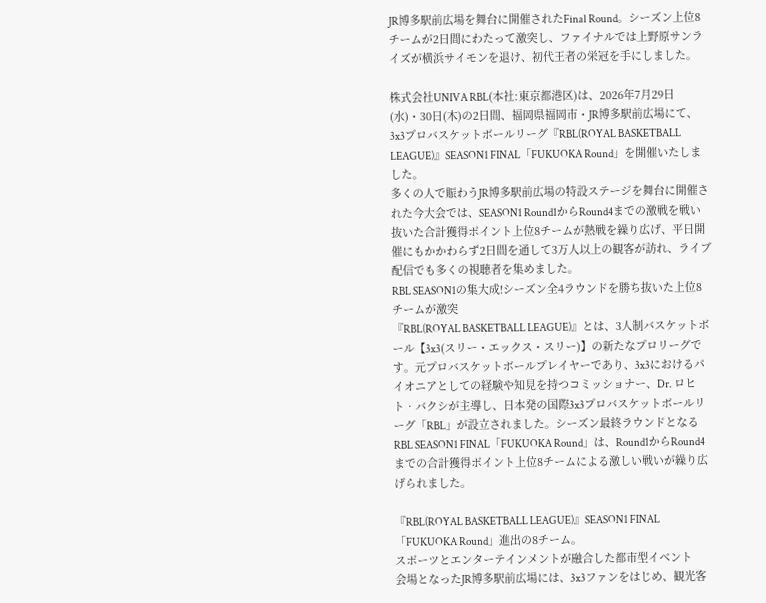JR博多駅前広場を舞台に開催されたFinal Round。シーズン上位8チームが2日間にわたって激突し、ファイナルでは上野原サンライズが横浜サイモンを退け、初代王者の栄冠を手にしました。

株式会社UNIVA RBL(本社:東京都港区)は、2026年7月29日(水)・30日(木)の2日間、福岡県福岡市・JR博多駅前広場にて、3x3プロバスケットボールリーグ『RBL(ROYAL BASKETBALL LEAGUE)』SEASON1 FINAL「FUKUOKA Round」を開催いたしました。
多くの人で賑わうJR博多駅前広場の特設ステージを舞台に開催された今大会では、SEASON1 Round1からRound4までの激戦を戦い抜いた合計獲得ポイント上位8チームが熱戦を繰り広げ、平日開催にもかかわらず2日間を通して3万人以上の観客が訪れ、ライブ配信でも多くの視聴者を集めました。
RBL SEASON1の集大成!シーズン全4ラウンドを勝ち抜いた上位8チームが激突
『RBL(ROYAL BASKETBALL LEAGUE)』とは、3人制バスケットボール【3x3(スリー・エックス・スリー)】の新たなプロリーグです。元プロバスケットボールプレイヤーであり、3x3におけるパイオニアとしての経験や知見を持つコミッショナー、Dr. ロヒト‧バクシが主導し、日本発の国際3x3プロバスケットボールリーグ「RBL」が設立されました。シーズン最終ラウンドとなるRBL SEASON1 FINAL「FUKUOKA Round」は、Round1からRound4までの合計獲得ポイント上位8チームによる激しい戦いが繰り広げられました。

『RBL(ROYAL BASKETBALL LEAGUE)』SEASON1 FINAL「FUKUOKA Round」進出の8チーム。
スポーツとエンターテインメントが融合した都市型イベント
会場となったJR博多駅前広場には、3x3ファンをはじめ、観光客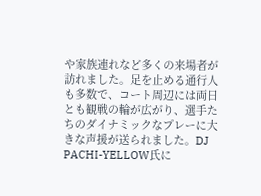や家族連れなど多くの来場者が訪れました。足を止める通行人も多数で、コート周辺には両日とも観戦の輪が広がり、選手たちのダイナミックなプレーに大きな声援が送られました。DJ PACHI-YELLOW氏に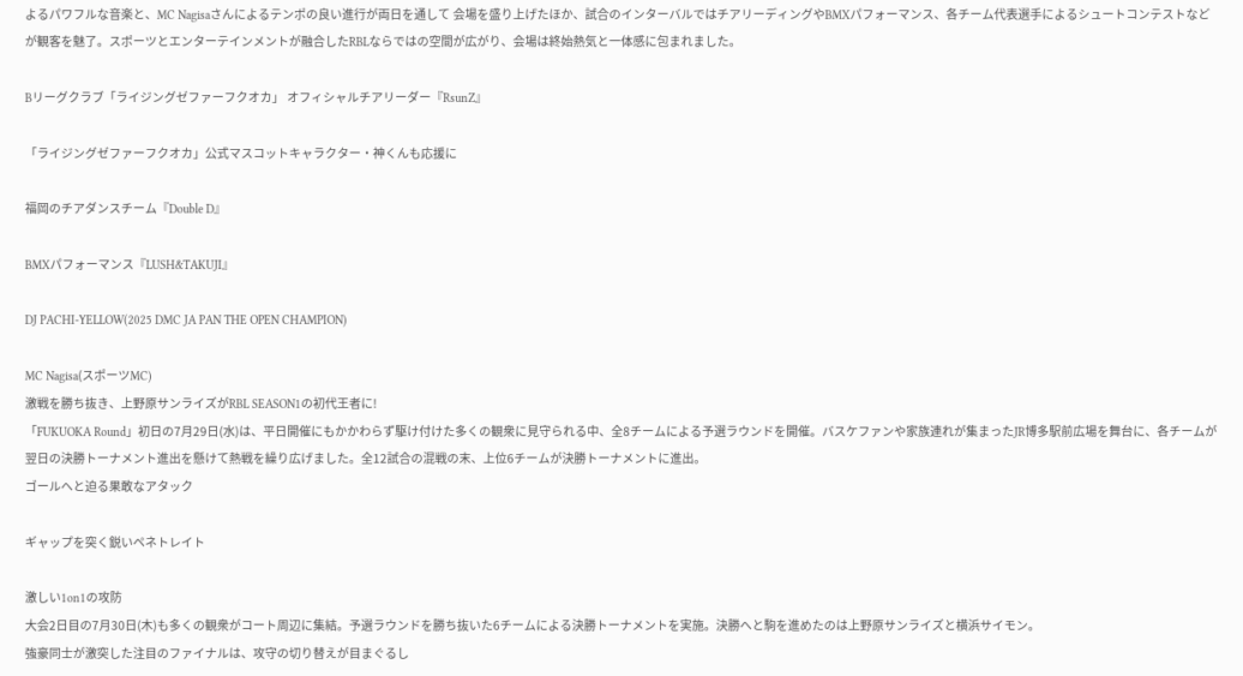よるパワフルな音楽と、MC Nagisaさんによるテンポの良い進行が両日を通して 会場を盛り上げたほか、試合のインターバルではチアリーディングやBMXパフォーマンス、各チーム代表選手によるシュートコンテストなどが観客を魅了。スポーツとエンターテインメントが融合したRBLならではの空間が広がり、会場は終始熱気と一体感に包まれました。

Bリーグクラブ「ライジングゼファーフクオカ」 オフィシャルチアリーダー『RsunZ』

「ライジングゼファーフクオカ」公式マスコットキャラクター・神くんも応援に

福岡のチアダンスチーム『Double D』

BMXパフォーマンス『LUSH&TAKUJI』

DJ PACHI-YELLOW(2025 DMC JA PAN THE OPEN CHAMPION)

MC Nagisa(スポーツMC)
激戦を勝ち抜き、上野原サンライズがRBL SEASON1の初代王者に!
「FUKUOKA Round」初日の7月29日(水)は、平日開催にもかかわらず駆け付けた多くの観衆に見守られる中、全8チームによる予選ラウンドを開催。バスケファンや家族連れが集まったJR博多駅前広場を舞台に、各チームが翌日の決勝トーナメント進出を懸けて熱戦を繰り広げました。全12試合の混戦の末、上位6チームが決勝トーナメントに進出。
ゴールへと迫る果敢なアタック

ギャップを突く鋭いペネトレイト

激しい1on1の攻防
大会2日目の7月30日(木)も多くの観衆がコート周辺に集結。予選ラウンドを勝ち抜いた6チームによる決勝トーナメントを実施。決勝へと駒を進めたのは上野原サンライズと横浜サイモン。
強豪同士が激突した注目のファイナルは、攻守の切り替えが目まぐるし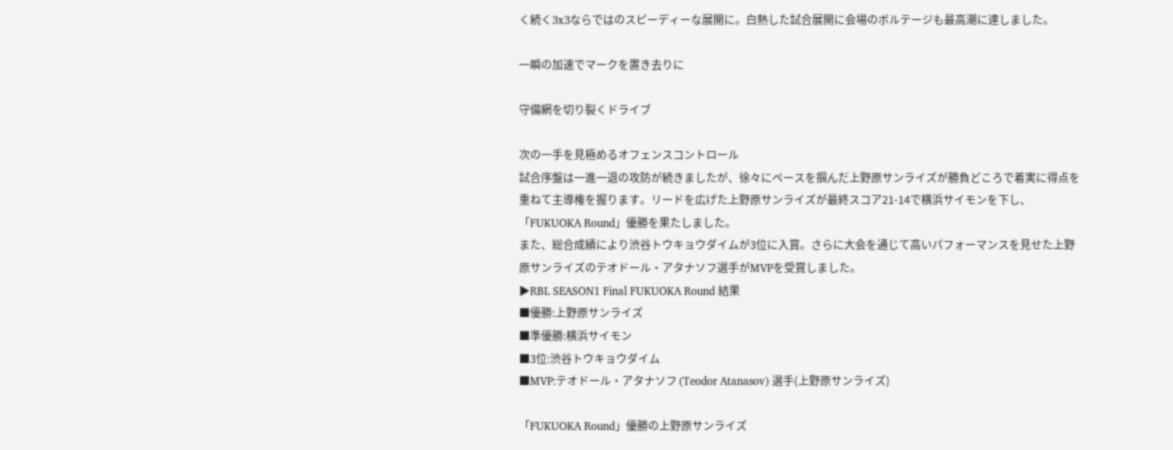く続く3x3ならではのスピーディーな展開に。白熱した試合展開に会場のボルテージも最高潮に達しました。

一瞬の加速でマークを置き去りに

守備網を切り裂くドライブ

次の一手を見極めるオフェンスコントロール
試合序盤は一進一退の攻防が続きましたが、徐々にペースを掴んだ上野原サンライズが勝負どころで着実に得点を重ねて主導権を握ります。リードを広げた上野原サンライズが最終スコア21-14で横浜サイモンを下し、「FUKUOKA Round」優勝を果たしました。
また、総合成績により渋谷トウキョウダイムが3位に入賞。さらに大会を通じて高いパフォーマンスを見せた上野原サンライズのテオドール・アタナソフ選手がMVPを受賞しました。
▶RBL SEASON1 Final FUKUOKA Round 結果
■優勝:上野原サンライズ
■準優勝:横浜サイモン
■3位:渋谷トウキョウダイム
■MVP:テオドール・アタナソフ (Teodor Atanasov) 選手(上野原サンライズ)

「FUKUOKA Round」優勝の上野原サンライズ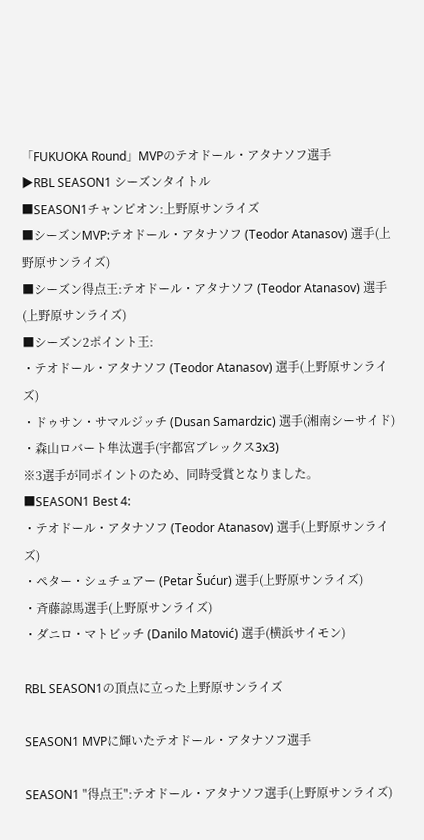「FUKUOKA Round」MVPのテオドール・アタナソフ選手
▶RBL SEASON1 シーズンタイトル
■SEASON1チャンピオン:上野原サンライズ
■シーズンMVP:テオドール・アタナソフ (Teodor Atanasov) 選手(上野原サンライズ)
■シーズン得点王:テオドール・アタナソフ (Teodor Atanasov) 選手(上野原サンライズ)
■シーズン2ポイント王:
・テオドール・アタナソフ (Teodor Atanasov) 選手(上野原サンライズ)
・ドゥサン・サマルジッチ (Dusan Samardzic) 選手(湘南シーサイド)
・森山ロバート隼汰選手(宇都宮ブレックス3x3)
※3選手が同ポイントのため、同時受賞となりました。
■SEASON1 Best 4:
・テオドール・アタナソフ (Teodor Atanasov) 選手(上野原サンライズ)
・ペター・シュチュアー (Petar Šućur) 選手(上野原サンライズ)
・斉藤諒馬選手(上野原サンライズ)
・ダニロ・マトビッチ (Danilo Matović) 選手(横浜サイモン)

RBL SEASON1の頂点に立った上野原サンライズ

SEASON1 MVPに輝いたテオドール・アタナソフ選手

SEASON1 "得点王":テオドール・アタナソフ選手(上野原サンライズ)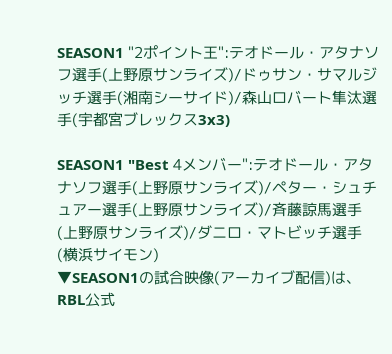SEASON1 "2ポイント王":テオドール・アタナソフ選手(上野原サンライズ)/ドゥサン・サマルジッチ選手(湘南シーサイド)/森山ロバート隼汰選手(宇都宮ブレックス3x3)

SEASON1 "Best 4メンバー":テオドール・アタナソフ選手(上野原サンライズ)/ペター・シュチュアー選手(上野原サンライズ)/斉藤諒馬選手(上野原サンライズ)/ダニロ・マトビッチ選手(横浜サイモン)
▼SEASON1の試合映像(アーカイブ配信)は、RBL公式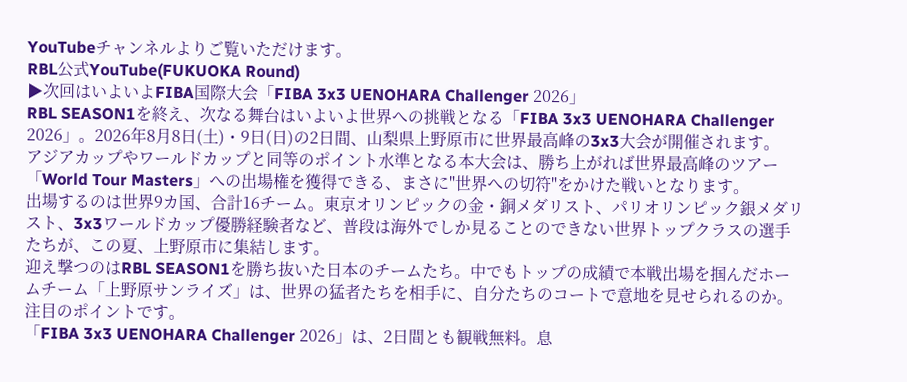YouTubeチャンネルよりご覧いただけます。
RBL公式YouTube(FUKUOKA Round)
▶次回はいよいよFIBA国際大会「FIBA 3x3 UENOHARA Challenger 2026」
RBL SEASON1を終え、次なる舞台はいよいよ世界への挑戦となる「FIBA 3x3 UENOHARA Challenger 2026」。2026年8月8日(土)・9日(日)の2日間、山梨県上野原市に世界最高峰の3x3大会が開催されます。
アジアカップやワールドカップと同等のポイント水準となる本大会は、勝ち上がれば世界最高峰のツアー「World Tour Masters」への出場権を獲得できる、まさに"世界への切符"をかけた戦いとなります。
出場するのは世界9カ国、合計16チーム。東京オリンピックの金・銅メダリスト、パリオリンピック銀メダリスト、3x3ワールドカップ優勝経験者など、普段は海外でしか見ることのできない世界トップクラスの選手たちが、この夏、上野原市に集結します。
迎え撃つのはRBL SEASON1を勝ち抜いた日本のチームたち。中でもトップの成績で本戦出場を掴んだホームチーム「上野原サンライズ」は、世界の猛者たちを相手に、自分たちのコートで意地を見せられるのか。注目のポイントです。
「FIBA 3x3 UENOHARA Challenger 2026」は、2日間とも観戦無料。息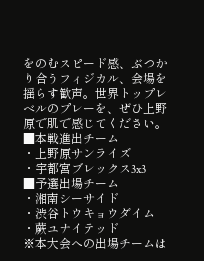をのむスピード感、ぶつかり合うフィジカル、会場を揺らす歓声。世界トップレベルのプレーを、ぜひ上野原で肌で感じてください。
■本戦進出チーム
・上野原サンライズ
・宇都宮ブレックス3x3
■予選出場チーム
・湘南シーサイド
・渋谷トウキョウダイム
・蕨ユナイテッド
※本大会への出場チームは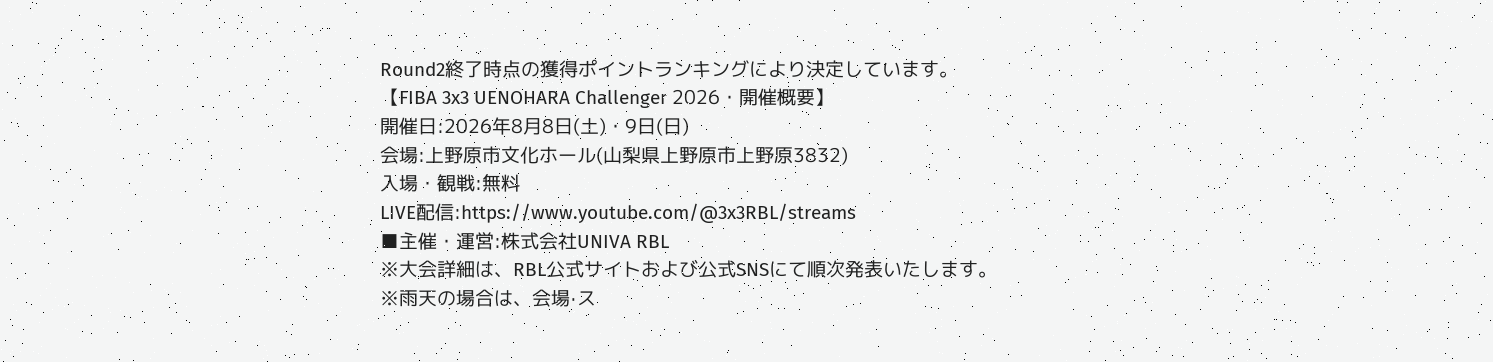Round2終了時点の獲得ポイントランキングにより決定しています。
【FIBA 3x3 UENOHARA Challenger 2026・開催概要】
開催日:2026年8月8日(土)・9日(日)
会場:上野原市文化ホール(山梨県上野原市上野原3832)
入場・観戦:無料
LIVE配信:https://www.youtube.com/@3x3RBL/streams
■主催・運営:株式会社UNIVA RBL
※大会詳細は、RBL公式サイトおよび公式SNSにて順次発表いたします。
※雨天の場合は、会場‧ス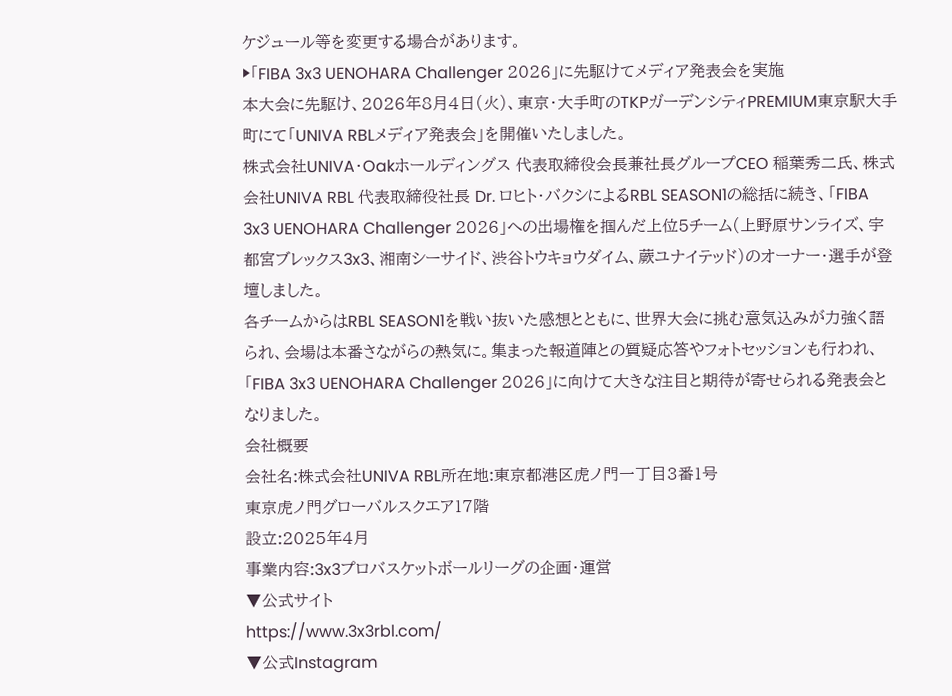ケジュール等を変更する場合があります。
▶「FIBA 3x3 UENOHARA Challenger 2026」に先駆けてメディア発表会を実施
本大会に先駆け、2026年8月4日(火)、東京・大手町のTKPガーデンシティPREMIUM東京駅大手町にて「UNIVA RBLメディア発表会」を開催いたしました。
株式会社UNIVA・Oakホールディングス 代表取締役会長兼社長グループCEO 稲葉秀二氏、株式会社UNIVA RBL 代表取締役社長 Dr. ロヒト・バクシによるRBL SEASON1の総括に続き、「FIBA 3x3 UENOHARA Challenger 2026」への出場権を掴んだ上位5チーム(上野原サンライズ、宇都宮ブレックス3x3、湘南シーサイド、渋谷トウキョウダイム、蕨ユナイテッド)のオーナー・選手が登壇しました。
各チームからはRBL SEASON1を戦い抜いた感想とともに、世界大会に挑む意気込みが力強く語られ、会場は本番さながらの熱気に。集まった報道陣との質疑応答やフォトセッションも行われ、「FIBA 3x3 UENOHARA Challenger 2026」に向けて大きな注目と期待が寄せられる発表会となりました。
会社概要
会社名:株式会社UNIVA RBL所在地:東京都港区虎ノ門一丁目3番1号
東京虎ノ門グローバルスクエア17階
設立:2025年4月
事業内容:3x3プロバスケットボールリーグの企画・運営
▼公式サイト
https://www.3x3rbl.com/
▼公式Instagram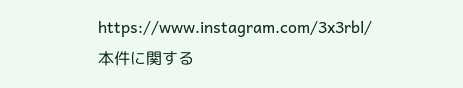https://www.instagram.com/3x3rbl/
本件に関する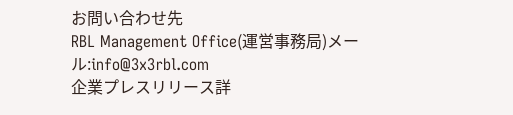お問い合わせ先
RBL Management Office(運営事務局)メール:info@3x3rbl.com
企業プレスリリース詳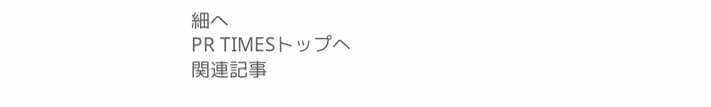細へ
PR TIMESトップへ
関連記事